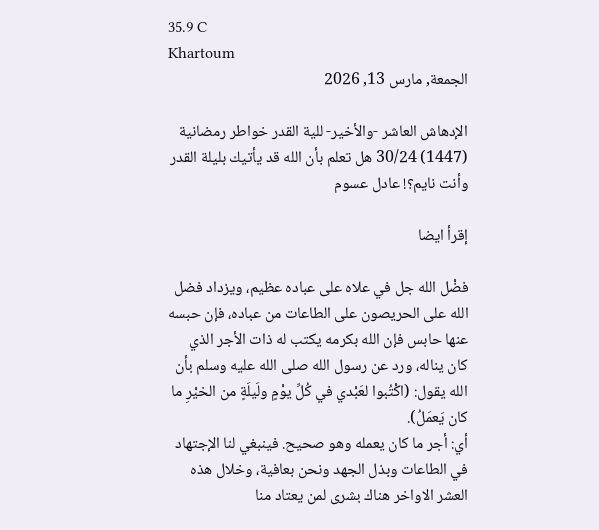35.9 C
Khartoum
الجمعة, مارس 13, 2026

الإدهاش العاشر -والأخير- للية القدر خواطر رمضانية (1447) 30/24 هل تعلم بأن الله قد يأتيك بليلة القدر وأنت نايم؟! عادل عسوم

إقرأ ايضا

فضْل الله جل في علاه على عباده عظيم، ويزداد فضل الله على الحريصون على الطاعات من عباده، فإن حبسه عنها حابس فإن الله بكرمه يكتب له ذات الأجر الذي كان يناله، ورد عن رسول الله صلى الله عليه وسلم بأن الله يقول: (اكْتُبوا لعَبْدي في كُلِّ يوْمٍ ولَيلَةٍ من الخيْرِ ما كان يَعمَلُ).
أي: أجر ما كان يعمله وهو صحيح. فينبغي لنا الإجتهاد في الطاعات وبذل الجهد ونحن بعافية، وخلال هذه العشر الاواخر هناك بشرى لمن يعتاد منا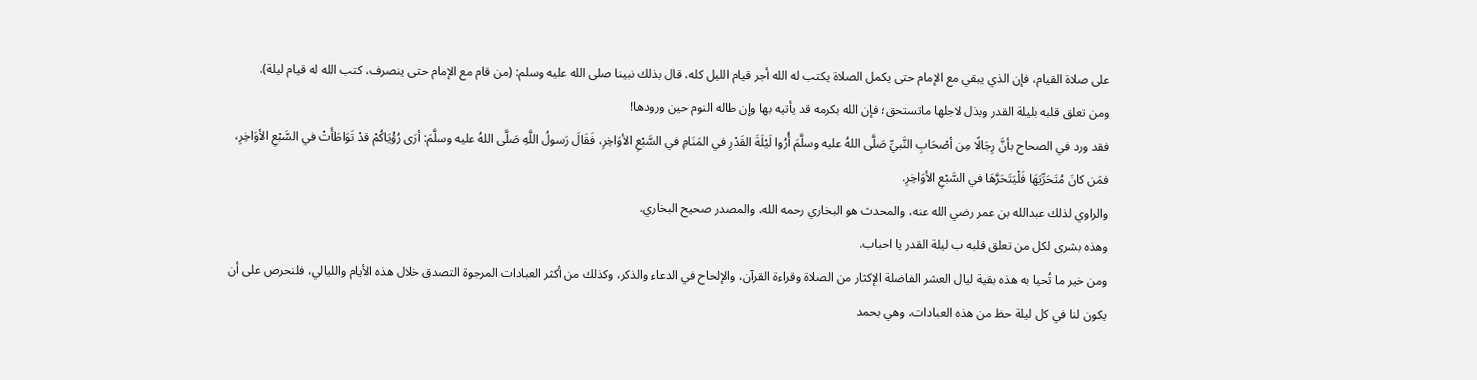على صلاة القيام، فإن الذي يبقي مع الإمام حتى يكمل الصلاة يكتب له الله أجر قيام الليل كله، قال بذلك نبينا صلى الله عليه وسلم: (من قام مع الإمام حتى ينصرف، كتب الله له قيام ليلة).
ومن تعلق قلبه بليلة القدر وبذل لاجلها ماتستحق؛ فإن الله بكرمه قد يأتيه بها وإن طاله النوم حين ورودها!
فقد ورد في الصحاح بأنَّ رِجَالًا مِن أصْحَابِ النَّبيِّ صَلَّى اللهُ عليه وسلَّمَ أُرُوا لَيْلَةَ القَدْرِ في المَنَامِ في السَّبْعِ الأوَاخِرِ، فَقَالَ رَسولُ اللَّهِ صَلَّى اللهُ عليه وسلَّمَ: أرَى رُؤْيَاكُمْ قدْ تَوَاطَأَتْ في السَّبْعِ الأوَاخِرِ، فمَن كانَ مُتَحَرِّيَهَا فَلْيَتَحَرَّهَا في السَّبْعِ الأوَاخِرِ.
والراوي لذلك عبدالله بن عمر رضي الله عنه، والمحدث هو البخاري رحمه الله، والمصدر صحيح البخاري.
وهذه بشرى لكل من تعلق قلبه ب ليلة القدر يا احباب.
ومن خير ما تُحيا به هذه بقية ليال العشر الفاضلة الإكثار من الصلاة وقراءة القرآن، والإلحاح في الدعاء والذكر، وكذلك من أكثر العبادات المرجوة التصدق خلال هذه الأيام والليالي، فلنحرص على أن يكون لنا في كل ليلة حظ من هذه العبادات، وهي بحمد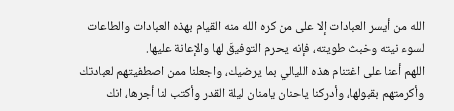الله من أيسر العبادات إلا على من كره الله منه القيام بهذه العبادات والطاعات لسوء نيته وخبث طويته، فإنه يحرم التوفيقَ لها والإعانة عليها.
اللهم أعنا على اغتنام هذه الليالي بما يرضيك، واجعلنا ممن اصطفيتهم لعبادتك وأكرمتهم بقبولها، وأدركنا ياحنان يامنان ليلة القدر وأكتب لنا أجرها، انك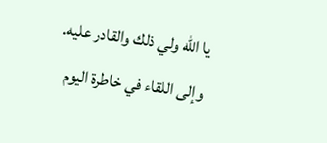يا الله ولي ذلك والقادر عليه.
وإلى اللقاء في خاطرة اليوم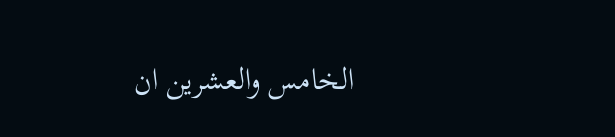الخامس والعشرين ان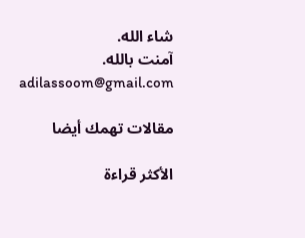شاء الله.
آمنت بالله.
adilassoom@gmail.com

مقالات تهمك أيضا

الأكثر قراءة